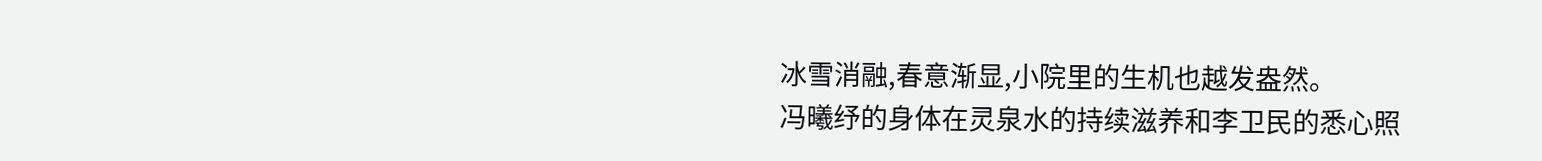冰雪消融,春意渐显,小院里的生机也越发盎然。
冯曦纾的身体在灵泉水的持续滋养和李卫民的悉心照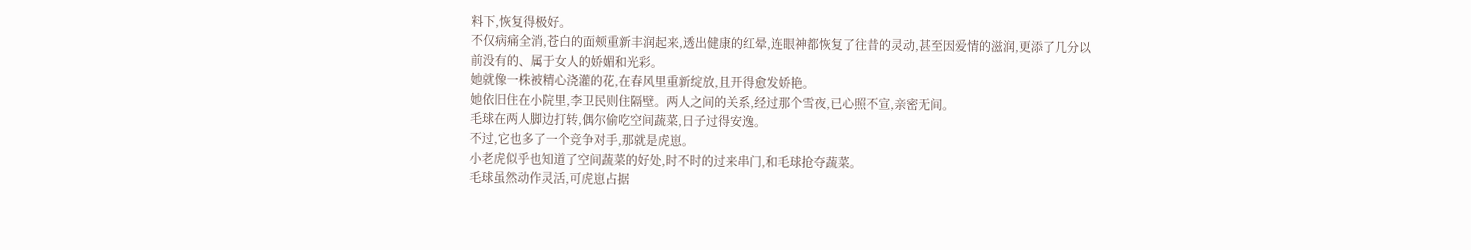料下,恢复得极好。
不仅病痛全消,苍白的面颊重新丰润起来,透出健康的红晕,连眼神都恢复了往昔的灵动,甚至因爱情的滋润,更添了几分以前没有的、属于女人的娇媚和光彩。
她就像一株被精心浇灌的花,在春风里重新绽放,且开得愈发娇艳。
她依旧住在小院里,李卫民则住隔壁。两人之间的关系,经过那个雪夜,已心照不宣,亲密无间。
毛球在两人脚边打转,偶尔偷吃空间蔬菜,日子过得安逸。
不过,它也多了一个竞争对手,那就是虎崽。
小老虎似乎也知道了空间蔬菜的好处,时不时的过来串门,和毛球抢夺蔬菜。
毛球虽然动作灵活,可虎崽占据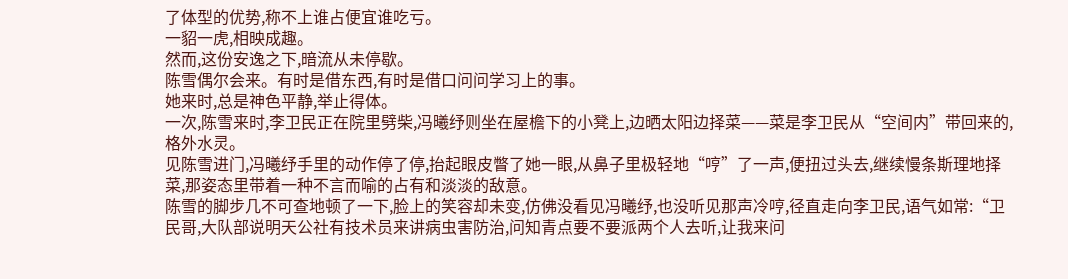了体型的优势,称不上谁占便宜谁吃亏。
一貂一虎,相映成趣。
然而,这份安逸之下,暗流从未停歇。
陈雪偶尔会来。有时是借东西,有时是借口问问学习上的事。
她来时,总是神色平静,举止得体。
一次,陈雪来时,李卫民正在院里劈柴,冯曦纾则坐在屋檐下的小凳上,边晒太阳边择菜——菜是李卫民从“空间内”带回来的,格外水灵。
见陈雪进门,冯曦纾手里的动作停了停,抬起眼皮瞥了她一眼,从鼻子里极轻地“哼”了一声,便扭过头去,继续慢条斯理地择菜,那姿态里带着一种不言而喻的占有和淡淡的敌意。
陈雪的脚步几不可查地顿了一下,脸上的笑容却未变,仿佛没看见冯曦纾,也没听见那声冷哼,径直走向李卫民,语气如常:“卫民哥,大队部说明天公社有技术员来讲病虫害防治,问知青点要不要派两个人去听,让我来问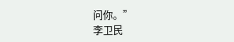问你。”
李卫民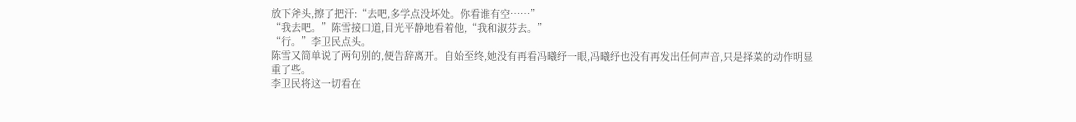放下斧头,擦了把汗:“去吧,多学点没坏处。你看谁有空……”
“我去吧。”陈雪接口道,目光平静地看着他,“我和淑芬去。”
“行。”李卫民点头。
陈雪又简单说了两句别的,便告辞离开。自始至终,她没有再看冯曦纾一眼,冯曦纾也没有再发出任何声音,只是择菜的动作明显重了些。
李卫民将这一切看在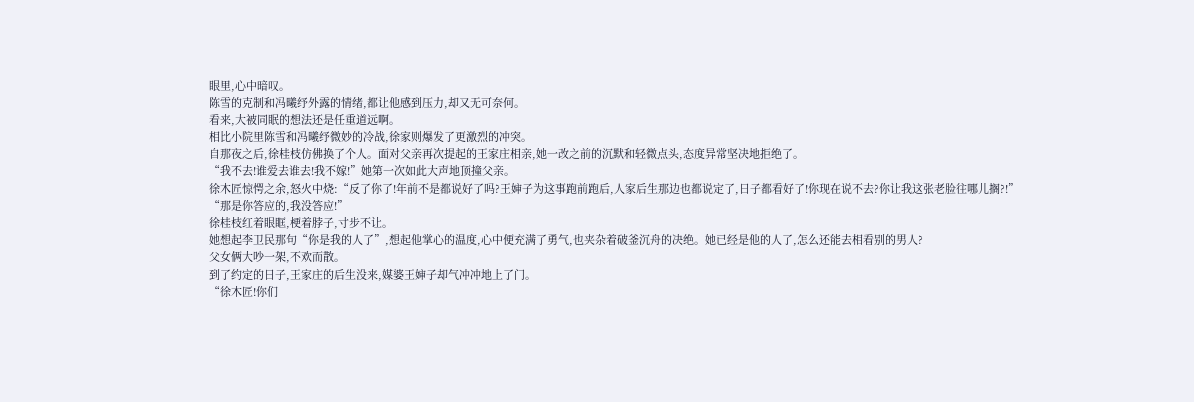眼里,心中暗叹。
陈雪的克制和冯曦纾外露的情绪,都让他感到压力,却又无可奈何。
看来,大被同眠的想法还是任重道远啊。
相比小院里陈雪和冯曦纾微妙的冷战,徐家则爆发了更激烈的冲突。
自那夜之后,徐桂枝仿佛换了个人。面对父亲再次提起的王家庄相亲,她一改之前的沉默和轻微点头,态度异常坚决地拒绝了。
“我不去!谁爱去谁去!我不嫁!”她第一次如此大声地顶撞父亲。
徐木匠惊愕之余,怒火中烧:“反了你了!年前不是都说好了吗?王婶子为这事跑前跑后,人家后生那边也都说定了,日子都看好了!你现在说不去?你让我这张老脸往哪儿搁?!”
“那是你答应的,我没答应!”
徐桂枝红着眼眶,梗着脖子,寸步不让。
她想起李卫民那句“你是我的人了”,想起他掌心的温度,心中便充满了勇气,也夹杂着破釜沉舟的决绝。她已经是他的人了,怎么还能去相看别的男人?
父女俩大吵一架,不欢而散。
到了约定的日子,王家庄的后生没来,媒婆王婶子却气冲冲地上了门。
“徐木匠!你们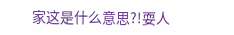家这是什么意思?!耍人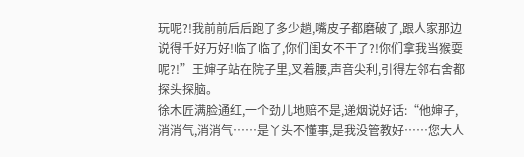玩呢?!我前前后后跑了多少趟,嘴皮子都磨破了,跟人家那边说得千好万好!临了临了,你们闺女不干了?!你们拿我当猴耍呢?!”王婶子站在院子里,叉着腰,声音尖利,引得左邻右舍都探头探脑。
徐木匠满脸通红,一个劲儿地赔不是,递烟说好话:“他婶子,消消气,消消气……是丫头不懂事,是我没管教好……您大人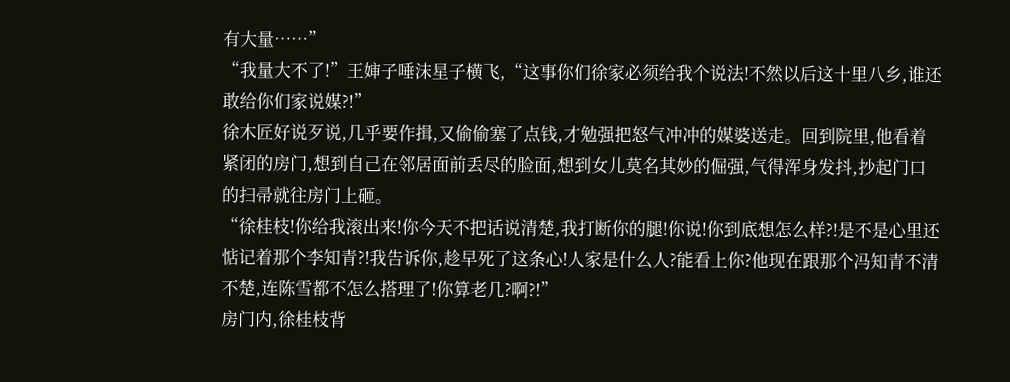有大量……”
“我量大不了!”王婶子唾沫星子横飞,“这事你们徐家必须给我个说法!不然以后这十里八乡,谁还敢给你们家说媒?!”
徐木匠好说歹说,几乎要作揖,又偷偷塞了点钱,才勉强把怒气冲冲的媒婆送走。回到院里,他看着紧闭的房门,想到自己在邻居面前丢尽的脸面,想到女儿莫名其妙的倔强,气得浑身发抖,抄起门口的扫帚就往房门上砸。
“徐桂枝!你给我滚出来!你今天不把话说清楚,我打断你的腿!你说!你到底想怎么样?!是不是心里还惦记着那个李知青?!我告诉你,趁早死了这条心!人家是什么人?能看上你?他现在跟那个冯知青不清不楚,连陈雪都不怎么搭理了!你算老几?啊?!”
房门内,徐桂枝背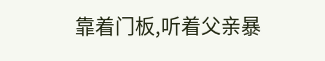靠着门板,听着父亲暴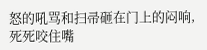怒的吼骂和扫帚砸在门上的闷响,死死咬住嘴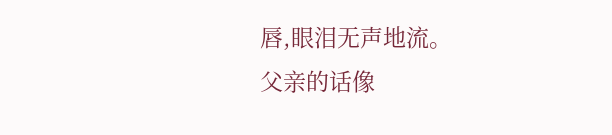唇,眼泪无声地流。
父亲的话像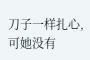刀子一样扎心,可她没有